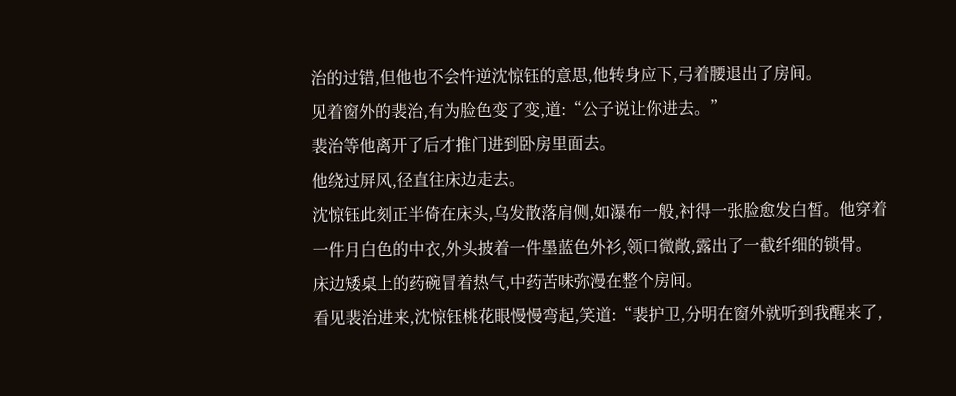治的过错,但他也不会忤逆沈惊钰的意思,他转身应下,弓着腰退出了房间。
见着窗外的裴治,有为脸色变了变,道:“公子说让你进去。”
裴治等他离开了后才推门进到卧房里面去。
他绕过屏风,径直往床边走去。
沈惊钰此刻正半倚在床头,乌发散落肩侧,如瀑布一般,衬得一张脸愈发白皙。他穿着一件月白色的中衣,外头披着一件墨蓝色外衫,领口微敞,露出了一截纤细的锁骨。
床边矮桌上的药碗冒着热气,中药苦味弥漫在整个房间。
看见裴治进来,沈惊钰桃花眼慢慢弯起,笑道:“裴护卫,分明在窗外就听到我醒来了,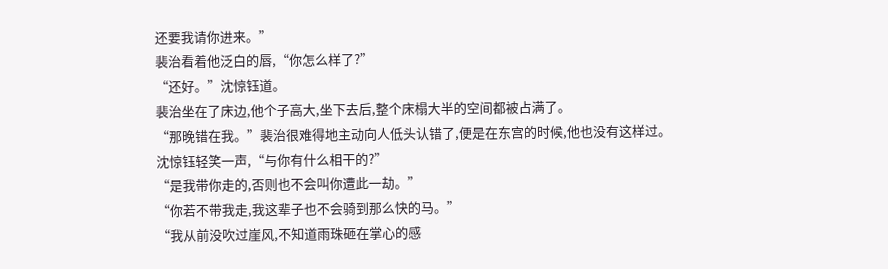还要我请你进来。”
裴治看着他泛白的唇,“你怎么样了?”
“还好。”沈惊钰道。
裴治坐在了床边,他个子高大,坐下去后,整个床榻大半的空间都被占满了。
“那晚错在我。”裴治很难得地主动向人低头认错了,便是在东宫的时候,他也没有这样过。
沈惊钰轻笑一声,“与你有什么相干的?”
“是我带你走的,否则也不会叫你遭此一劫。”
“你若不带我走,我这辈子也不会骑到那么快的马。”
“我从前没吹过崖风,不知道雨珠砸在掌心的感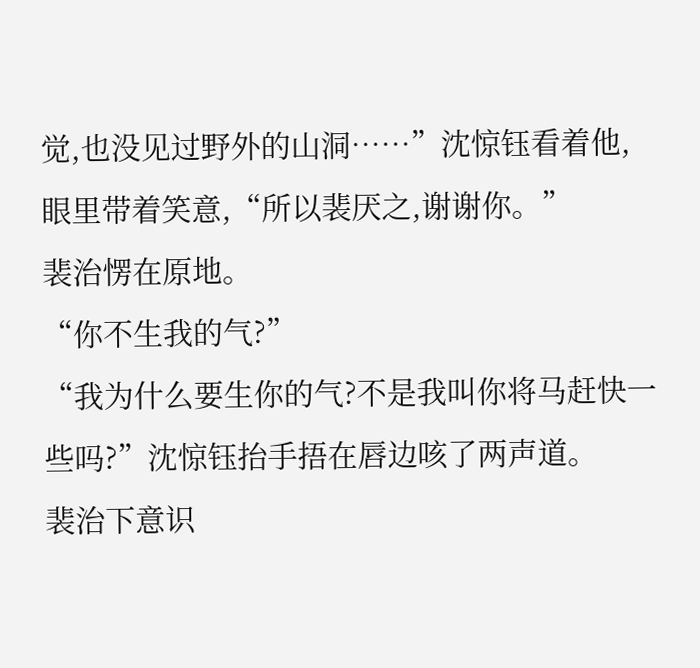觉,也没见过野外的山洞……”沈惊钰看着他,眼里带着笑意,“所以裴厌之,谢谢你。”
裴治愣在原地。
“你不生我的气?”
“我为什么要生你的气?不是我叫你将马赶快一些吗?”沈惊钰抬手捂在唇边咳了两声道。
裴治下意识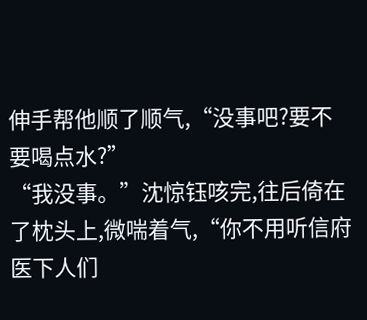伸手帮他顺了顺气,“没事吧?要不要喝点水?”
“我没事。”沈惊钰咳完,往后倚在了枕头上,微喘着气,“你不用听信府医下人们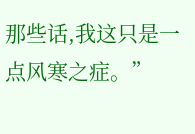那些话,我这只是一点风寒之症。”